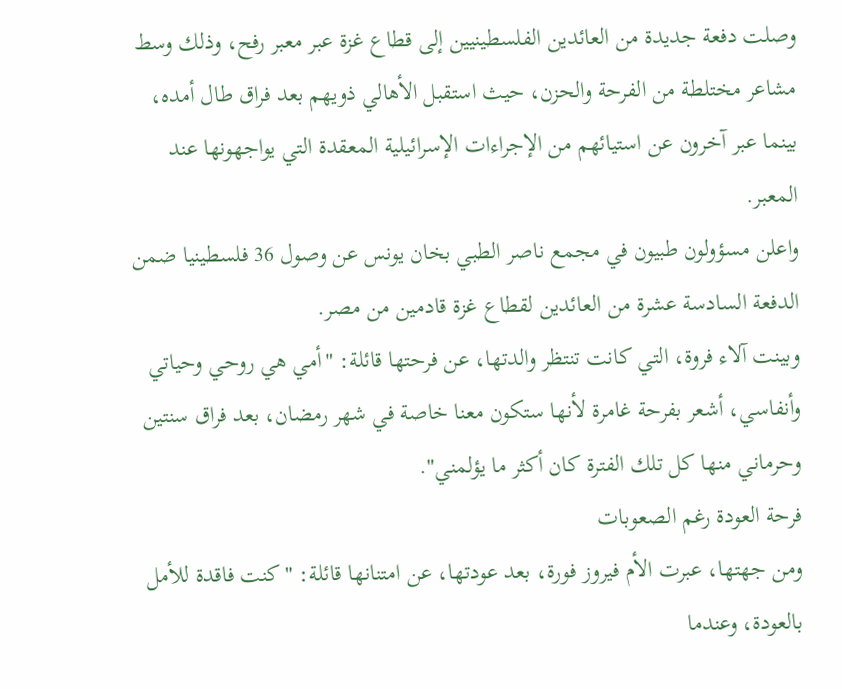وصلت دفعة جديدة من العائدين الفلسطينيين إلى قطاع غزة عبر معبر رفح، وذلك وسط مشاعر مختلطة من الفرحة والحزن، حيث استقبل الأهالي ذويهم بعد فراق طال أمده، بينما عبر آخرون عن استيائهم من الإجراءات الإسرائيلية المعقدة التي يواجهونها عند المعبر.
واعلن مسؤولون طبيون في مجمع ناصر الطبي بخان يونس عن وصول 36 فلسطينيا ضمن الدفعة السادسة عشرة من العائدين لقطاع غزة قادمين من مصر.
وبينت آلاء فروة، التي كانت تنتظر والدتها، عن فرحتها قائلة: "أمي هي روحي وحياتي وأنفاسي، أشعر بفرحة غامرة لأنها ستكون معنا خاصة في شهر رمضان، بعد فراق سنتين وحرماني منها كل تلك الفترة كان أكثر ما يؤلمني".
فرحة العودة رغم الصعوبات
ومن جهتها، عبرت الأم فيروز فورة، بعد عودتها، عن امتنانها قائلة: "كنت فاقدة للأمل بالعودة، وعندما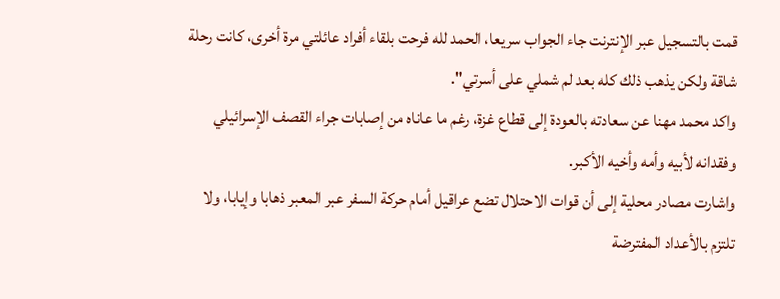قمت بالتسجيل عبر الإنترنت جاء الجواب سريعا، الحمد لله فرحت بلقاء أفراد عائلتي مرة أخرى، كانت رحلة شاقة ولكن يذهب ذلك كله بعد لم شملي على أسرتي".
واكد محمد مهنا عن سعادته بالعودة إلى قطاع غزة، رغم ما عاناه من إصابات جراء القصف الإسرائيلي وفقدانه لأبيه وأمه وأخيه الأكبر.
واشارت مصادر محلية إلى أن قوات الاحتلال تضع عراقيل أمام حركة السفر عبر المعبر ذهابا وإيابا، ولا تلتزم بالأعداد المفترضة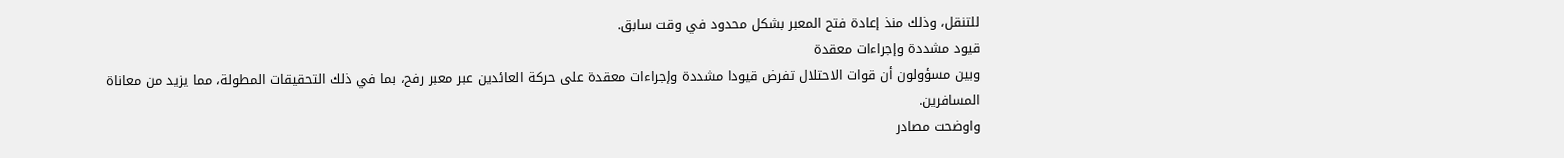للتنقل، وذلك منذ إعادة فتح المعبر بشكل محدود في وقت سابق.
قيود مشددة وإجراءات معقدة
وبين مسؤولون أن قوات الاحتلال تفرض قيودا مشددة وإجراءات معقدة على حركة العائدين عبر معبر رفح، بما في ذلك التحقيقات المطولة، مما يزيد من معاناة المسافرين.
واوضحت مصادر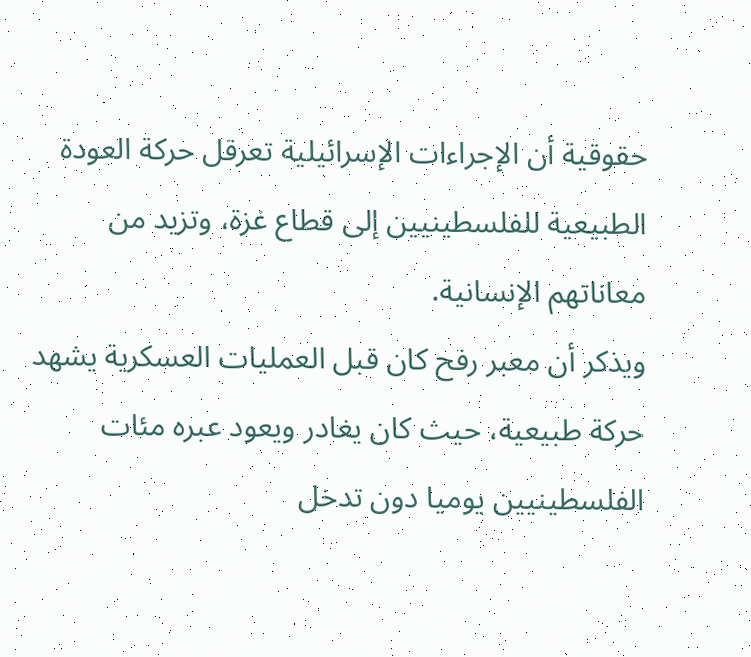حقوقية أن الإجراءات الإسرائيلية تعرقل حركة العودة الطبيعية للفلسطينيين إلى قطاع غزة، وتزيد من معاناتهم الإنسانية.
ويذكر أن معبر رفح كان قبل العمليات العسكرية يشهد حركة طبيعية، حيث كان يغادر ويعود عبره مئات الفلسطينيين يوميا دون تدخل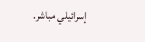إسرائيلي مباشر.